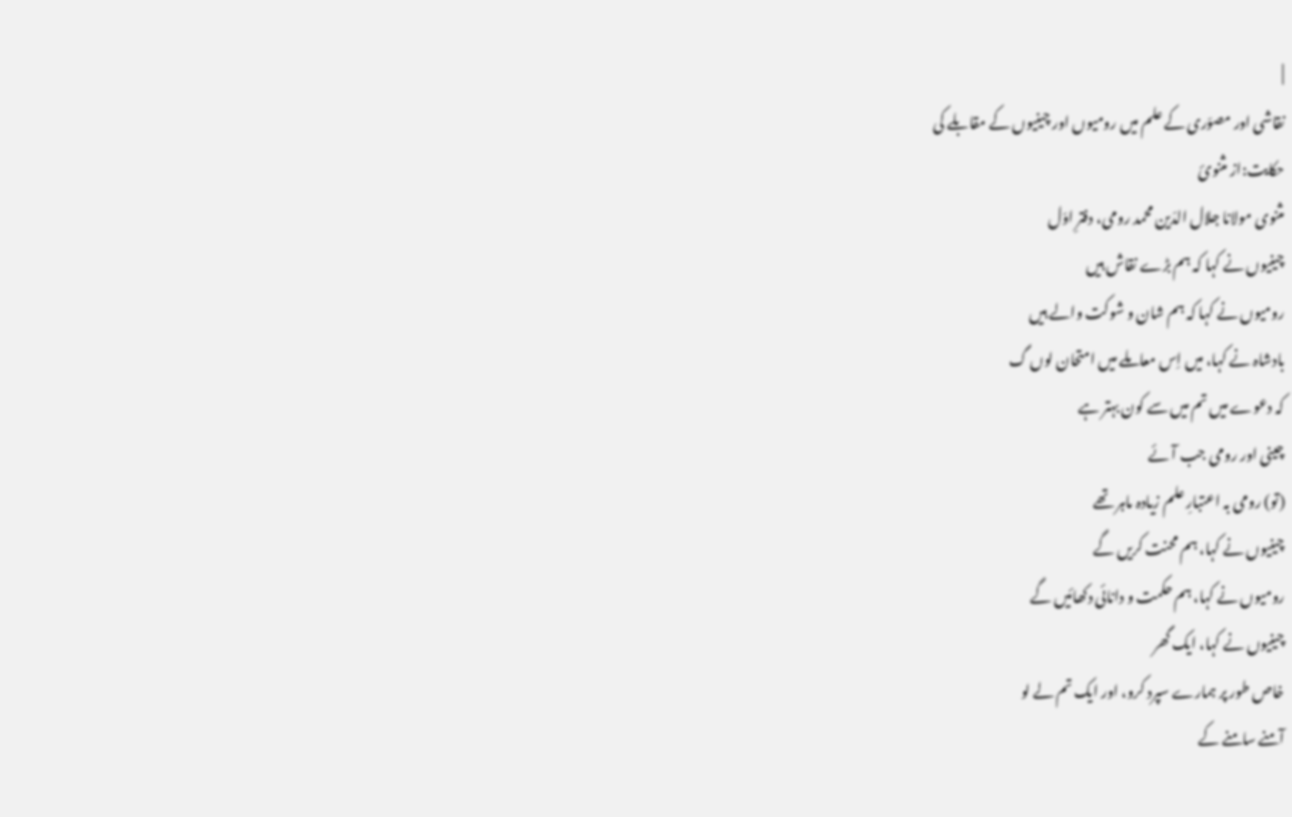|
نقاشی اور مصوّری کے علم میں رومیوں اور چینیوں کے مقابلے کی
حکایت:از مثنویٔ
مثنوی مولانا جلال الدّین محمد رومی، دفترِ اوّل
چینیوں نے کہا کہ ہم بڑے نقاش ہیں
رومیوں نے کہا کہ ہم شان و شوکت والے ہیں
بادشاہ نے کہا، میں اِس معاملے میں امتحان لوں گ
کہ دعوے میں تم میں سے کون بہتر ہے
چینی اور رومی جب آئے
(تو) رومی بہ اعتبارِ علم زیادہ ماہر تھے
چینیوں نے کہا، ہم محنت کریں گے
رومیوں نے کہا، ہم حکمت و دانائی دکھائیں گے
چینیوں نے کہا، ایک گھر
خاص طور پر ہمارے سپرد کرو، اور ایک تم لے لو
آمنے سامنے کے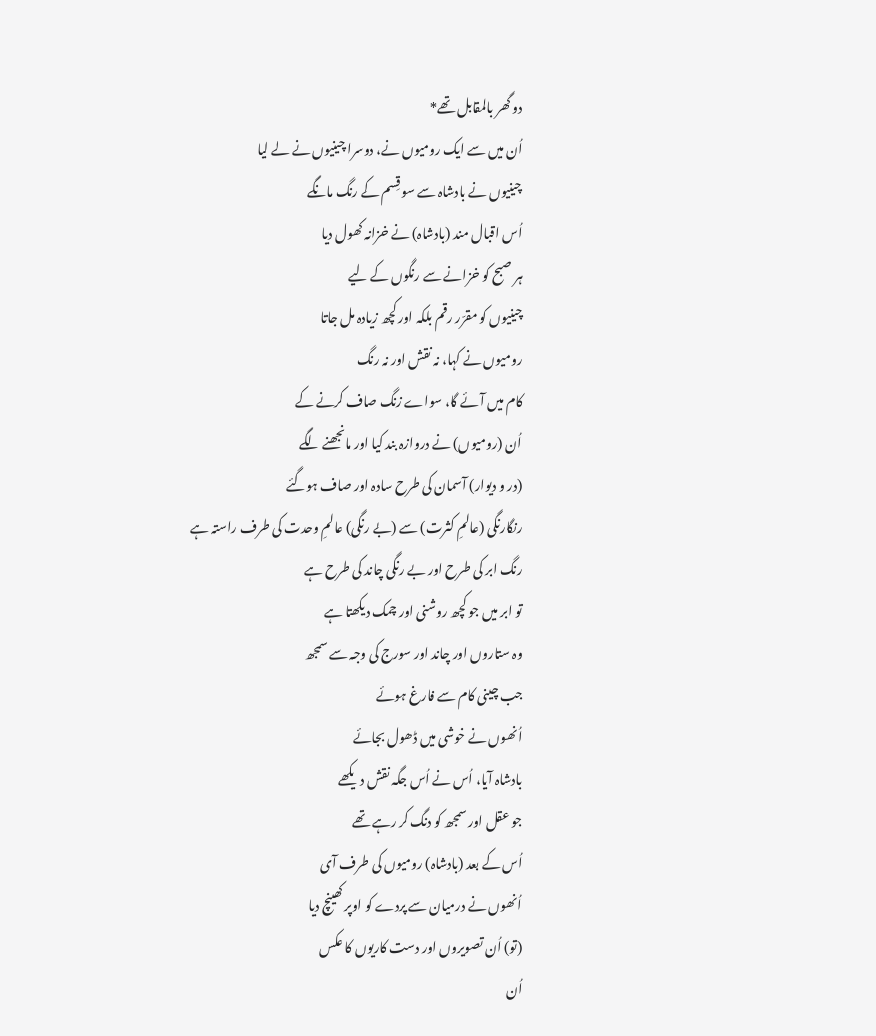دو گھر بالمقابل تھے*
اُن میں سے ایک رومیوں نے، دوسرا چینیوں نے لے لیا
چینیوں نے بادشاہ سے سو قِسم کے رنگ مانگے
اُس اقبال مند (بادشاہ) نے خزانہ کھول دیا
ہر صبح کو خزانے سے رنگوں کے لیے
چینیوں کو مقرّر رقم بلکہ اور کچھ زیادہ مل جاتا
رومیوں نے کہا، نہ نقش اور نہ رنگ
کام میں آئے گا، سواے زنگ صاف کرنے کے
اُن (رومیوں) نے دروازہ بند کیا اور مانجھنے لگے
(در و دیوار) آسمان کی طرح سادہ اور صاف ہوگئے
رنگارنگی (عالمِ کثرت) سے (بے رنگی) عالمِ وحدت کی طرف راستہ ہے
رنگ ابر کی طرح اور بے رنگی چاند کی طرح ہے
تو ابر میں جو کچھ روشنی اور چمک دیکھتا ہے
وہ ستاروں اور چاند اور سورج کی وجہ سے سمجھ
جب چینی کام سے فارغ ہوئے
اُنھوں نے خوشی میں ڈھول بجائے
بادشاہ آیا، اُس نے اُس جگہ نقش دیکھے
جو عقل اور سمجھ کو دنگ کر رہے تھے
اُس کے بعد (بادشاہ) رومیوں کی طرف آی
اُنھوں نے درمیان سے پردے کو اوپر کھینچ دیا
(تو) اُن تصویروں اور دست کاریوں کا عکس
اُن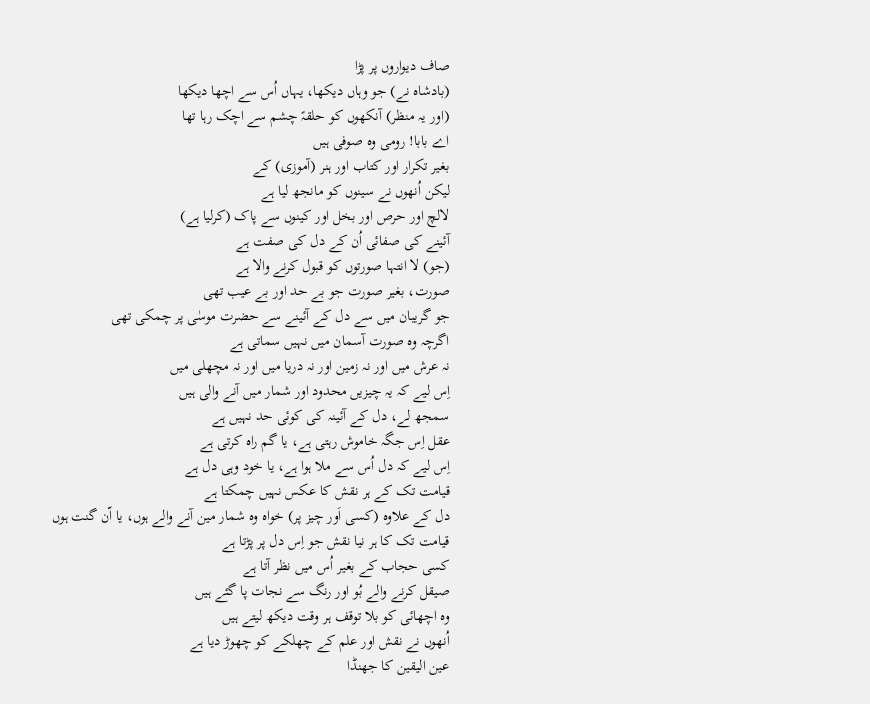صاف دیواروں پر پڑا
(بادشاہ نے) جو وہاں دیکھا، یہاں اُس سے اچھا دیکھا
(اور یہ منظر) آنکھوں کو حلقہً چشم سے اچک رہا تھا
اے بابا! رومی وہ صوفی ہیں
بغیر تکرار اور کتاب اور ہنر (آموزی) کے
لیکن اُنھوں نے سینوں کو مانجھ لیا ہے
لالچ اور حرص اور بخل اور کینوں سے پاک (کرلیا ہے)
آئینے کی صفائی اُن کے دل کی صفت ہے
(جو) لا انتہا صورتوں کو قبول کرنے والا ہے
صورت، بغیر صورت جو بے حد اور بے عیب تھی
جو گریبان میں سے دل کے آئینے سے حضرت موسٰی پر چمکی تھی
اگرچہ وہ صورت آسمان میں نہیں سماتی ہے
نہ عرش میں اور نہ زمین اور نہ دریا میں اور نہ مچھلی میں
اِس لیے کہ یہ چیزیں محدود اور شمار میں آنے والی ہیں
سمجھ لے، دل کے آئینہ کی کوئی حد نہیں ہے
عقل اِس جگہ خاموش رہتی ہے، یا گم راہ کرتی ہے
اِس لیے کہ دل اُس سے ملا ہوا ہے، یا خود وہی دل ہے
قیامت تک کے ہر نقش کا عکس نہیں چمکتا ہے
دل کے علاوہ (کسی اَور چیز پر) خواہ وہ شمار مین آنے والے ہوں، یا اّن گنت ہوں
قیامت تک کا ہر نیا نقش جو اِس دل پر پڑتا ہے
کسی حجاب کے بغیر اُس میں نظر آتا ہے
صیقل کرنے والے بُو اور رنگ سے نجات پا گئے ہیں
وہ اچھائی کو بلا توقف ہر وقت دیکھ لیتے ہیں
اُنھوں نے نقش اور علم کے چھلکے کو چھوڑ دیا ہے
عین الیقین کا جھنڈا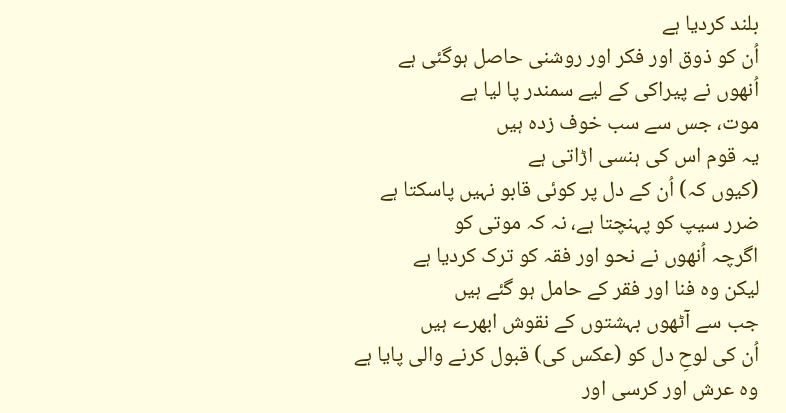بلند کردیا ہے
اُن کو ذوق اور فکر اور روشنی حاصل ہوگئی ہے
اُنھوں نے پیراکی کے لیے سمندر پا لیا ہے
موت، جس سے سب خوف زدہ ہیں
یہ قوم اس کی ہنسی اڑاتی ہے
(کیوں کہ) اُن کے دل پر کوئی قابو نہیں پاسکتا ہے
ضرر سیپ کو پہنچتا ہے، نہ کہ موتی کو
اگرچہ اُنھوں نے نحو اور فقہ کو ترک کردیا ہے
لیکن وہ فنا اور فقر کے حامل ہو گئے ہیں
جب سے آٹھوں بہشتوں کے نقوش ابھرے ہیں
اُن کی لوحِ دل کو (عکس کی) قبول کرنے والی پایا ہے
وہ عرش اور کرسی اور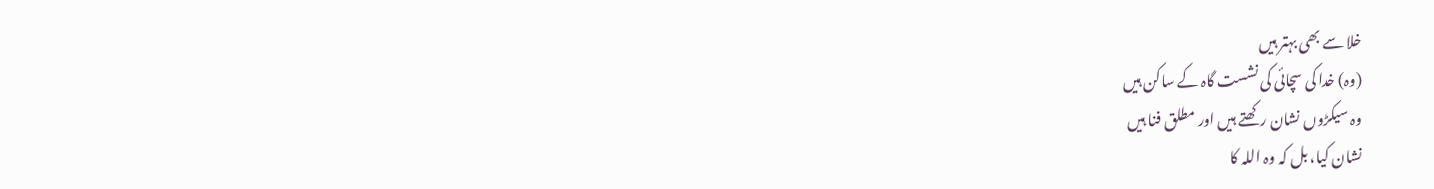خلا سے بھی بہتر ہیں
(وہ) خدا کی سچائی کی نشست گاہ کے ساکن ہیں
وہ سیکڑوں نشان رکھتے ہیں اور مطلق فنا ہیں
نشان کیا، بل کہ وہ اللہ کا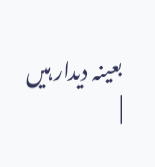بعینہ دیدار ہیں
|